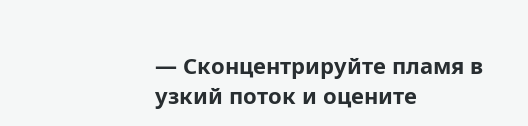— Сконцентрируйте пламя в узкий поток и оцените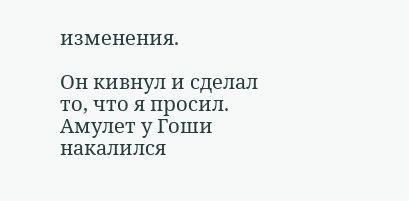изменения.

Он кивнул и сделал то, что я просил. Амулет у Гоши накалился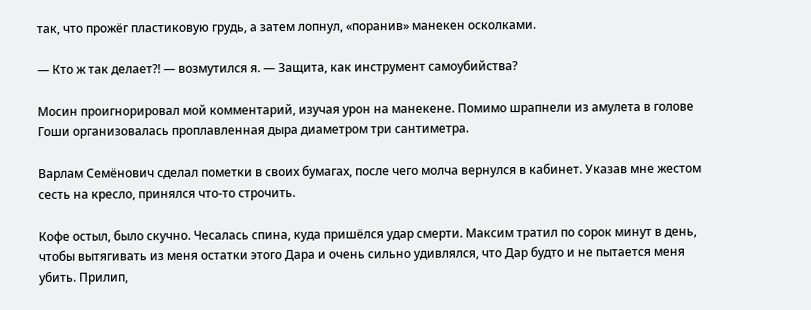так, что прожёг пластиковую грудь, а затем лопнул, «поранив» манекен осколками.

— Кто ж так делает⁈ — возмутился я. — Защита, как инструмент самоубийства?

Мосин проигнорировал мой комментарий, изучая урон на манекене. Помимо шрапнели из амулета в голове Гоши организовалась проплавленная дыра диаметром три сантиметра.

Варлам Семёнович сделал пометки в своих бумагах, после чего молча вернулся в кабинет. Указав мне жестом сесть на кресло, принялся что-то строчить.

Кофе остыл, было скучно. Чесалась спина, куда пришёлся удар смерти. Максим тратил по сорок минут в день, чтобы вытягивать из меня остатки этого Дара и очень сильно удивлялся, что Дар будто и не пытается меня убить. Прилип,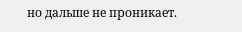но дальше не проникает.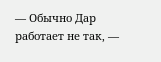— Обычно Дар работает не так, —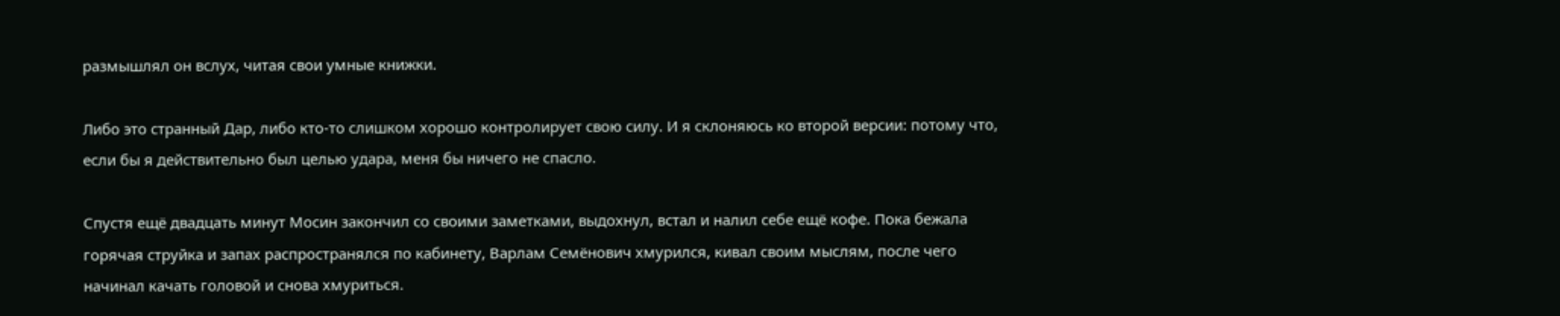размышлял он вслух, читая свои умные книжки.

Либо это странный Дар, либо кто-то слишком хорошо контролирует свою силу. И я склоняюсь ко второй версии: потому что, если бы я действительно был целью удара, меня бы ничего не спасло.

Спустя ещё двадцать минут Мосин закончил со своими заметками, выдохнул, встал и налил себе ещё кофе. Пока бежала горячая струйка и запах распространялся по кабинету, Варлам Семёнович хмурился, кивал своим мыслям, после чего начинал качать головой и снова хмуриться.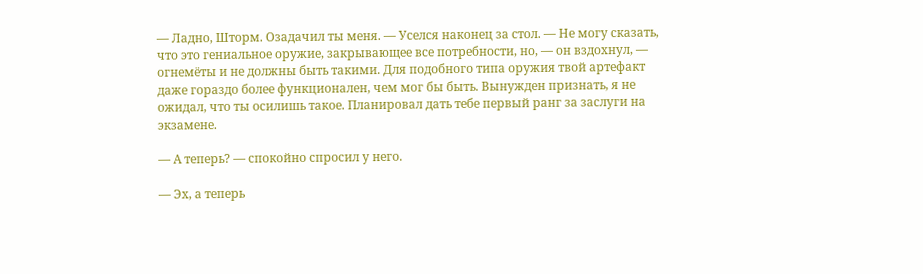— Ладно, Шторм. Озадачил ты меня. — Уселся наконец за стол. — Не могу сказать, что это гениальное оружие, закрывающее все потребности, но, — он вздохнул, — огнемёты и не должны быть такими. Для подобного типа оружия твой артефакт даже гораздо более функционален, чем мог бы быть. Вынужден признать, я не ожидал, что ты осилишь такое. Планировал дать тебе первый ранг за заслуги на экзамене.

— А теперь? — спокойно спросил у него.

— Эх, а теперь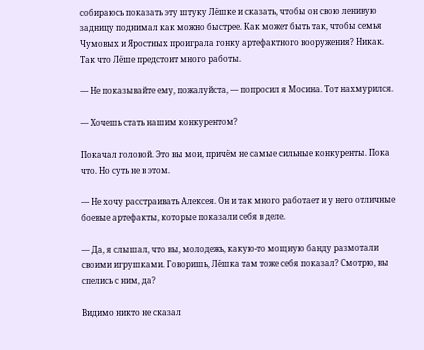собираюсь показать эту штуку Лёшке и сказать, чтобы он свою ленивую задницу поднимал как можно быстрее. Как может быть так, чтобы семья Чумовых и Яростных проиграла гонку артефактного вооружения? Никак. Так что Лёше предстоит много работы.

— Не показывайте ему, пожалуйста, — попросил я Мосина. Тот нахмурился.

— Хочешь стать нашим конкурентом?

Покачал головой. Это вы мои, причём не самые сильные конкуренты. Пока что. Но суть не в этом.

— Не хочу расстраивать Алексея. Он и так много работает и у него отличные боевые артефакты, которые показали себя в деле.

— Да, я слышал, что вы, молодежь, какую-то мощную банду размотали своими игрушками. Говоришь, Лёшка там тоже себя показал? Смотрю, вы спелись с ним, да?

Видимо никто не сказал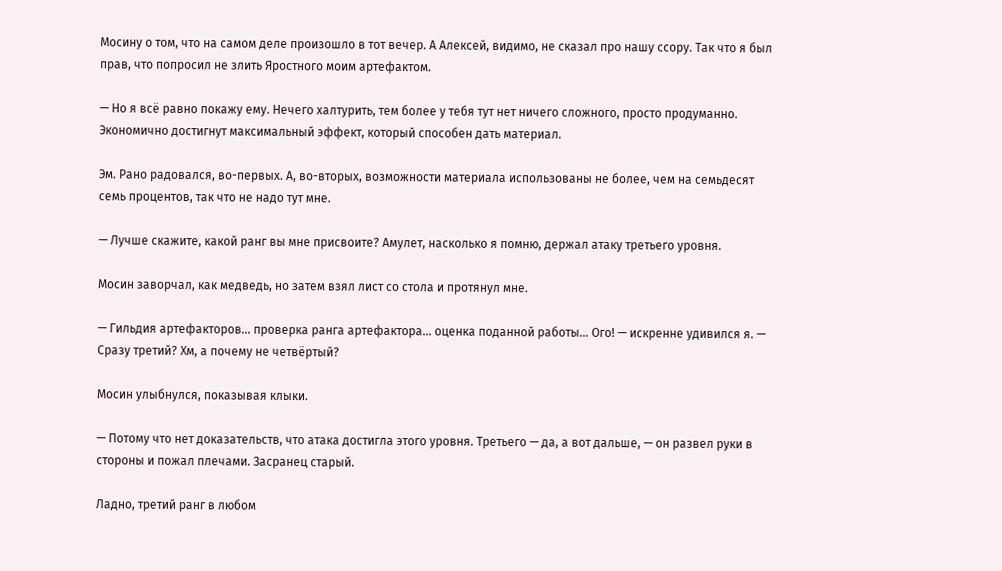Мосину о том, что на самом деле произошло в тот вечер. А Алексей, видимо, не сказал про нашу ссору. Так что я был прав, что попросил не злить Яростного моим артефактом.

— Но я всё равно покажу ему. Нечего халтурить, тем более у тебя тут нет ничего сложного, просто продуманно. Экономично достигнут максимальный эффект, который способен дать материал.

Эм. Рано радовался, во-первых. А, во-вторых, возможности материала использованы не более, чем на семьдесят семь процентов, так что не надо тут мне.

— Лучше скажите, какой ранг вы мне присвоите? Амулет, насколько я помню, держал атаку третьего уровня.

Мосин заворчал, как медведь, но затем взял лист со стола и протянул мне.

— Гильдия артефакторов… проверка ранга артефактора… оценка поданной работы… Ого! — искренне удивился я. — Сразу третий? Хм, а почему не четвёртый?

Мосин улыбнулся, показывая клыки.

— Потому что нет доказательств, что атака достигла этого уровня. Третьего — да, а вот дальше, — он развел руки в стороны и пожал плечами. Засранец старый.

Ладно, третий ранг в любом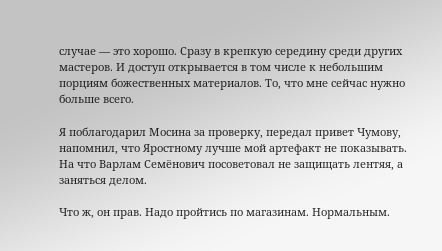случае — это хорошо. Сразу в крепкую середину среди других мастеров. И доступ открывается в том числе к небольшим порциям божественных материалов. То, что мне сейчас нужно больше всего.

Я поблагодарил Мосина за проверку, передал привет Чумову, напомнил, что Яростному лучше мой артефакт не показывать. На что Варлам Семёнович посоветовал не защищать лентяя, а заняться делом.

Что ж, он прав. Надо пройтись по магазинам. Нормальным.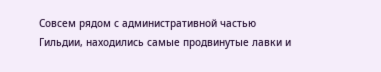Совсем рядом с административной частью Гильдии, находились самые продвинутые лавки и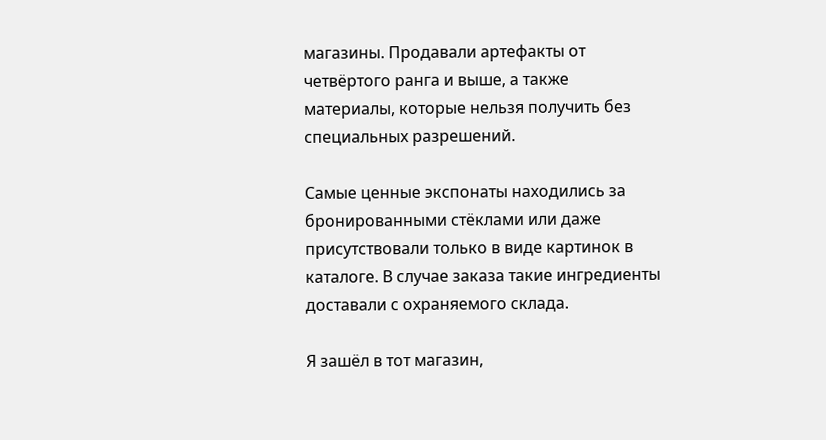магазины. Продавали артефакты от четвёртого ранга и выше, а также материалы, которые нельзя получить без специальных разрешений.

Самые ценные экспонаты находились за бронированными стёклами или даже присутствовали только в виде картинок в каталоге. В случае заказа такие ингредиенты доставали с охраняемого склада.

Я зашёл в тот магазин,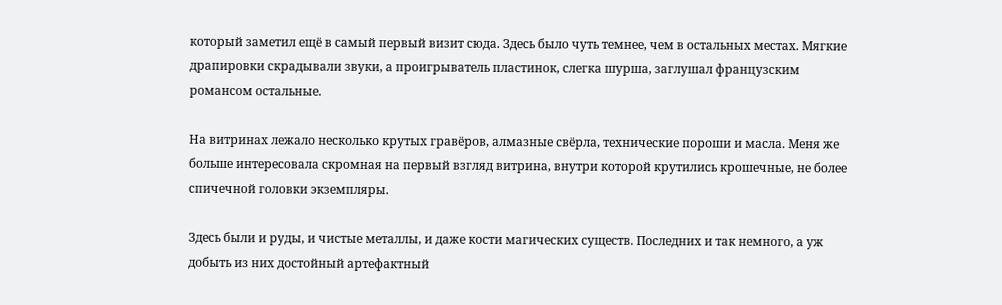который заметил ещё в самый первый визит сюда. Здесь было чуть темнее, чем в остальных местах. Мягкие драпировки скрадывали звуки, а проигрыватель пластинок, слегка шурша, заглушал французским романсом остальные.

На витринах лежало несколько крутых гравёров, алмазные свёрла, технические пороши и масла. Меня же больше интересовала скромная на первый взгляд витрина, внутри которой крутились крошечные, не более спичечной головки экземпляры.

Здесь были и руды, и чистые металлы, и даже кости магических существ. Последних и так немного, а уж добыть из них достойный артефактный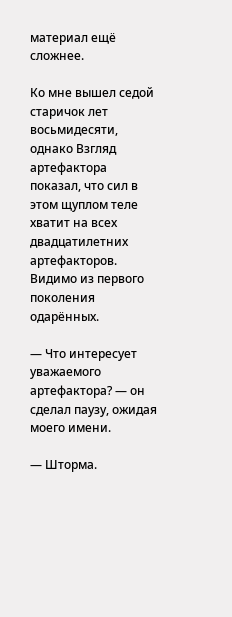материал ещё сложнее.

Ко мне вышел седой старичок лет восьмидесяти, однако Взгляд артефактора показал, что сил в этом щуплом теле хватит на всех двадцатилетних артефакторов. Видимо из первого поколения одарённых.

— Что интересует уважаемого артефактора? — он сделал паузу, ожидая моего имени.

— Шторма.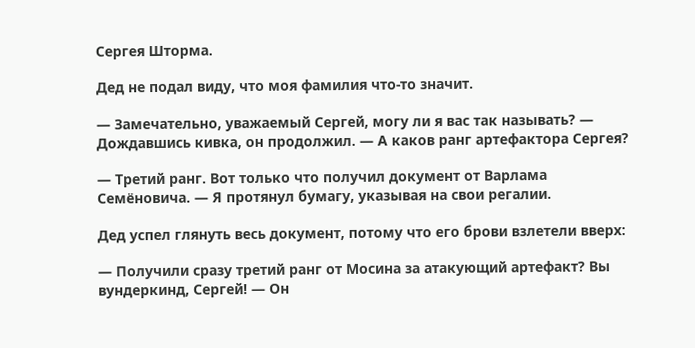Сергея Шторма.

Дед не подал виду, что моя фамилия что-то значит.

— Замечательно, уважаемый Сергей, могу ли я вас так называть? — Дождавшись кивка, он продолжил. — А каков ранг артефактора Сергея?

— Третий ранг. Вот только что получил документ от Варлама Семёновича. — Я протянул бумагу, указывая на свои регалии.

Дед успел глянуть весь документ, потому что его брови взлетели вверх:

— Получили сразу третий ранг от Мосина за атакующий артефакт? Вы вундеркинд, Сергей! — Он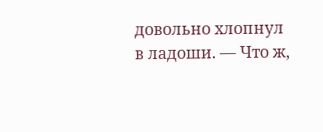довольно хлопнул в ладоши. — Что ж,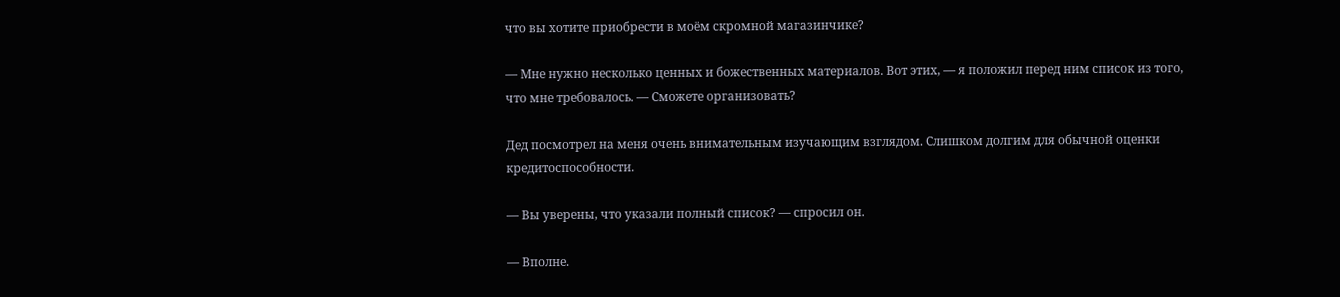что вы хотите приобрести в моём скромной магазинчике?

— Мне нужно несколько ценных и божественных материалов. Вот этих, — я положил перед ним список из того, что мне требовалось. — Сможете организовать?

Дед посмотрел на меня очень внимательным изучающим взглядом. Слишком долгим для обычной оценки кредитоспособности.

— Вы уверены, что указали полный список? — спросил он.

— Вполне.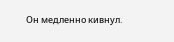Он медленно кивнул.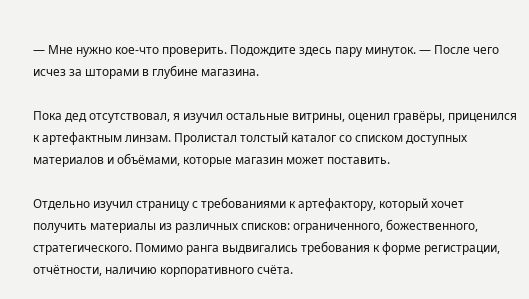— Мне нужно кое-что проверить. Подождите здесь пару минуток. — После чего исчез за шторами в глубине магазина.

Пока дед отсутствовал, я изучил остальные витрины, оценил гравёры, приценился к артефактным линзам. Пролистал толстый каталог со списком доступных материалов и объёмами, которые магазин может поставить.

Отдельно изучил страницу с требованиями к артефактору, который хочет получить материалы из различных списков: ограниченного, божественного, стратегического. Помимо ранга выдвигались требования к форме регистрации, отчётности, наличию корпоративного счёта.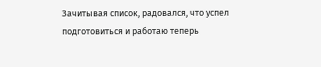Зачитывая список, радовался, что успел подготовиться и работаю теперь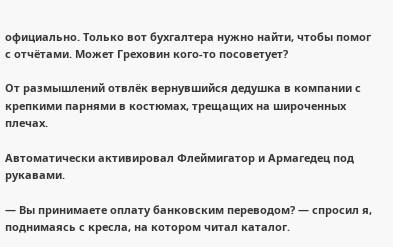официально. Только вот бухгалтера нужно найти, чтобы помог с отчётами. Может Греховин кого-то посоветует?

От размышлений отвлёк вернувшийся дедушка в компании с крепкими парнями в костюмах, трещащих на широченных плечах.

Автоматически активировал Флеймигатор и Армагедец под рукавами.

— Вы принимаете оплату банковским переводом? — спросил я, поднимаясь с кресла, на котором читал каталог.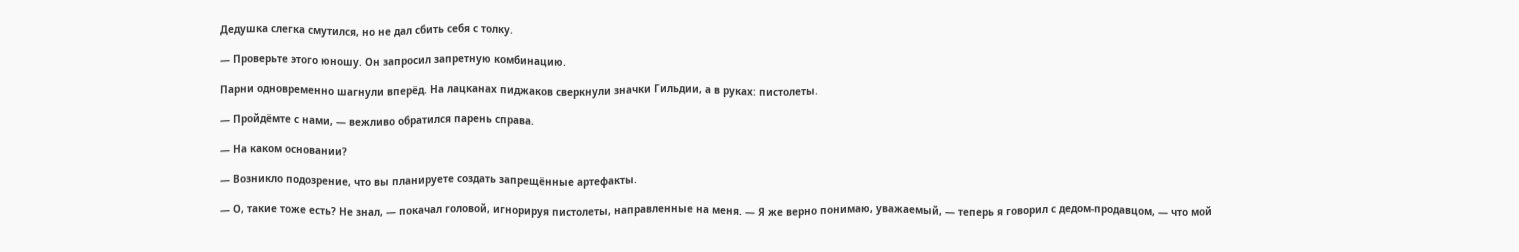Дедушка слегка смутился, но не дал сбить себя с толку.

— Проверьте этого юношу. Он запросил запретную комбинацию.

Парни одновременно шагнули вперёд. На лацканах пиджаков сверкнули значки Гильдии, а в руках: пистолеты.

— Пройдёмте с нами, — вежливо обратился парень справа.

— На каком основании?

— Возникло подозрение, что вы планируете создать запрещённые артефакты.

— О, такие тоже есть? Не знал, — покачал головой, игнорируя пистолеты, направленные на меня. — Я же верно понимаю, уважаемый, — теперь я говорил с дедом-продавцом, — что мой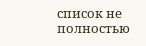список не полностью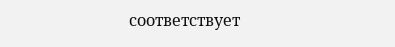соответствует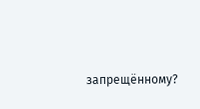запрещённому?